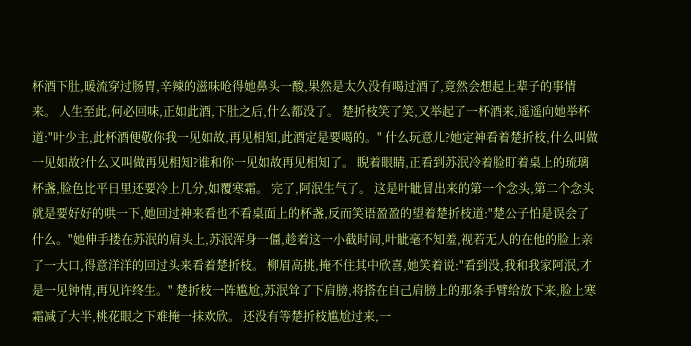杯酒下肚,暖流穿过肠胃,辛辣的滋味呛得她鼻头一酸,果然是太久没有喝过酒了,竟然会想起上辈子的事情来。 人生至此,何必回味,正如此酒,下肚之后,什么都没了。 楚折枝笑了笑,又举起了一杯酒来,遥遥向她举杯道:"叶少主,此杯酒便敬你我一见如故,再见相知,此酒定是要喝的。" 什么玩意儿?她定神看着楚折枝,什么叫做一见如故?什么又叫做再见相知?谁和你一见如故再见相知了。 睨着眼睛,正看到苏泯冷着脸盯着桌上的琉璃杯盏,脸色比平日里还要冷上几分,如覆寒霜。 完了,阿泯生气了。 这是叶眦冒出来的第一个念头,第二个念头就是要好好的哄一下,她回过神来看也不看桌面上的杯盏,反而笑语盈盈的望着楚折枝道:"楚公子怕是误会了什么。"她伸手搂在苏泯的肩头上,苏泯浑身一僵,趁着这一小截时间,叶眦毫不知羞,视若无人的在他的脸上亲了一大口,得意洋洋的回过头来看着楚折枝。 柳眉高挑,掩不住其中欣喜,她笑着说:"看到没,我和我家阿泯,才是一见钟情,再见许终生。" 楚折枝一阵尴尬,苏泯耸了下肩膀,将搭在自己肩膀上的那条手臂给放下来,脸上寒霜减了大半,桃花眼之下难掩一抹欢欣。 还没有等楚折枝尴尬过来,一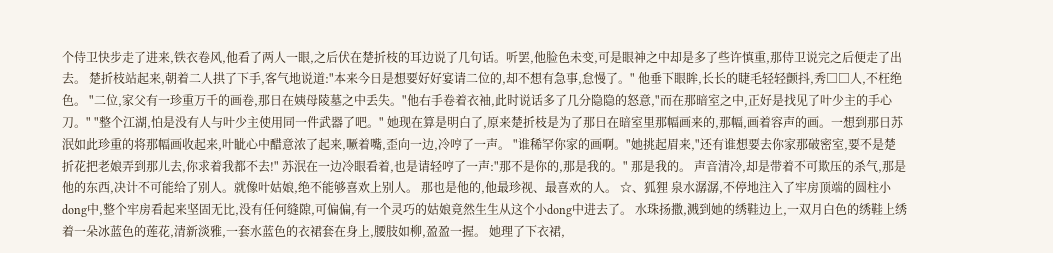个侍卫快步走了进来,铁衣卷风,他看了两人一眼,之后伏在楚折枝的耳边说了几句话。听罢,他脸色未变,可是眼神之中却是多了些许慎重,那侍卫说完之后便走了出去。 楚折枝站起来,朝着二人拱了下手,客气地说道:"本来今日是想要好好宴请二位的,却不想有急事,怠慢了。" 他垂下眼眸,长长的睫毛轻轻颤抖,秀□□人,不枉绝色。 "二位,家父有一珍重万千的画卷,那日在姨母陵墓之中丢失。"他右手卷着衣袖,此时说话多了几分隐隐的怒意,"而在那暗室之中,正好是找见了叶少主的手心刀。" "整个江湖,怕是没有人与叶少主使用同一件武器了吧。" 她现在算是明白了,原来楚折枝是为了那日在暗室里那幅画来的,那幅,画着容声的画。一想到那日苏泯如此珍重的将那幅画收起来,叶眦心中醋意浓了起来,噘着嘴,歪向一边,冷哼了一声。 "谁稀罕你家的画啊。"她挑起眉来,"还有谁想要去你家那破密室,要不是楚折花把老娘弄到那儿去,你求着我都不去!" 苏泯在一边冷眼看着,也是请轻哼了一声:"那不是你的,那是我的。" 那是我的。 声音清冷,却是带着不可欺压的杀气,那是他的东西,决计不可能给了别人。就像叶姑娘,绝不能够喜欢上别人。 那也是他的,他最珍视、最喜欢的人。 ☆、狐狸 泉水潺潺,不停地注入了牢房顶端的圆柱小dong中,整个牢房看起来坚固无比,没有任何缝隙,可偏偏,有一个灵巧的姑娘竟然生生从这个小dong中进去了。 水珠扬撒,溅到她的绣鞋边上,一双月白色的绣鞋上绣着一朵冰蓝色的莲花,清新淡雅,一套水蓝色的衣裙套在身上,腰肢如柳,盈盈一握。 她理了下衣裙,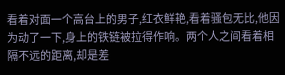看着对面一个高台上的男子,红衣鲜艳,看着骚包无比,他因为动了一下,身上的铁链被拉得作响。两个人之间看着相隔不远的距离,却是差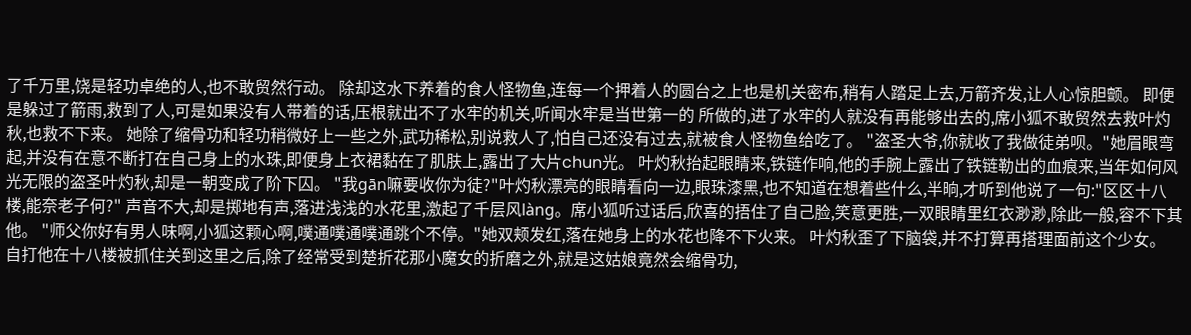了千万里,饶是轻功卓绝的人,也不敢贸然行动。 除却这水下养着的食人怪物鱼,连每一个押着人的圆台之上也是机关密布,稍有人踏足上去,万箭齐发,让人心惊胆颤。 即便是躲过了箭雨,救到了人,可是如果没有人带着的话,压根就出不了水牢的机关,听闻水牢是当世第一的 所做的,进了水牢的人就没有再能够出去的,席小狐不敢贸然去救叶灼秋,也救不下来。 她除了缩骨功和轻功稍微好上一些之外,武功稀松,别说救人了,怕自己还没有过去,就被食人怪物鱼给吃了。 "盗圣大爷,你就收了我做徒弟呗。"她眉眼弯起,并没有在意不断打在自己身上的水珠,即便身上衣裙黏在了肌肤上,露出了大片chun光。 叶灼秋抬起眼睛来,铁链作响,他的手腕上露出了铁链勒出的血痕来,当年如何风光无限的盗圣叶灼秋,却是一朝变成了阶下囚。 "我gān嘛要收你为徒?"叶灼秋漂亮的眼睛看向一边,眼珠漆黑,也不知道在想着些什么,半晌,才听到他说了一句:"区区十八楼,能奈老子何?" 声音不大,却是掷地有声,落进浅浅的水花里,激起了千层风làng。席小狐听过话后,欣喜的捂住了自己脸,笑意更胜,一双眼睛里红衣渺渺,除此一般,容不下其他。 "师父你好有男人味啊,小狐这颗心啊,噗通噗通噗通跳个不停。"她双颊发红,落在她身上的水花也降不下火来。 叶灼秋歪了下脑袋,并不打算再搭理面前这个少女。 自打他在十八楼被抓住关到这里之后,除了经常受到楚折花那小魔女的折磨之外,就是这姑娘竟然会缩骨功,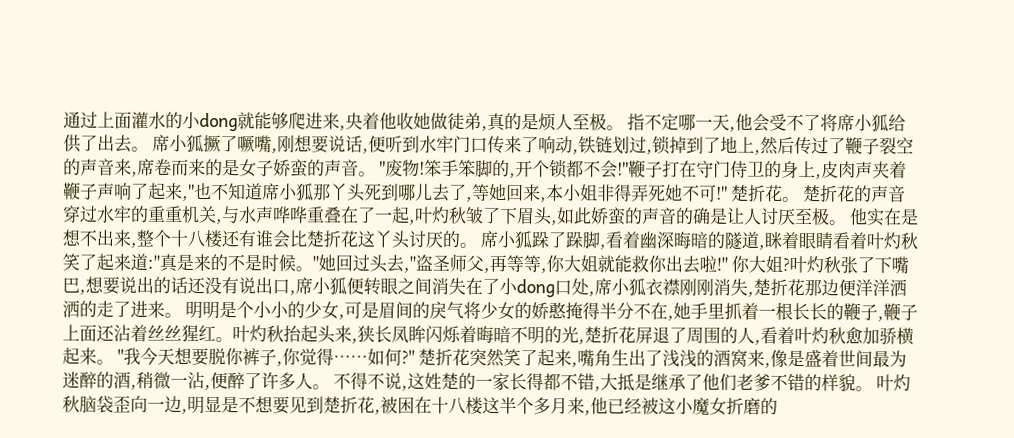通过上面灌水的小dong就能够爬进来,央着他收她做徒弟,真的是烦人至极。 指不定哪一天,他会受不了将席小狐给供了出去。 席小狐撅了噘嘴,刚想要说话,便听到水牢门口传来了响动,铁链划过,锁掉到了地上,然后传过了鞭子裂空的声音来,席卷而来的是女子娇蛮的声音。 "废物!笨手笨脚的,开个锁都不会!"鞭子打在守门侍卫的身上,皮肉声夹着鞭子声响了起来,"也不知道席小狐那丫头死到哪儿去了,等她回来,本小姐非得弄死她不可!" 楚折花。 楚折花的声音穿过水牢的重重机关,与水声哗哗重叠在了一起,叶灼秋皱了下眉头,如此娇蛮的声音的确是让人讨厌至极。 他实在是想不出来,整个十八楼还有谁会比楚折花这丫头讨厌的。 席小狐跺了跺脚,看着幽深晦暗的隧道,眯着眼睛看着叶灼秋笑了起来道:"真是来的不是时候。"她回过头去,"盗圣师父,再等等,你大姐就能救你出去啦!" 你大姐?叶灼秋张了下嘴巴,想要说出的话还没有说出口,席小狐便转眼之间消失在了小dong口处,席小狐衣襟刚刚消失,楚折花那边便洋洋洒洒的走了进来。 明明是个小小的少女,可是眉间的戾气将少女的娇憨掩得半分不在,她手里抓着一根长长的鞭子,鞭子上面还沾着丝丝猩红。叶灼秋抬起头来,狭长凤眸闪烁着晦暗不明的光,楚折花屏退了周围的人,看着叶灼秋愈加骄横起来。 "我今天想要脱你裤子,你觉得……如何?" 楚折花突然笑了起来,嘴角生出了浅浅的酒窝来,像是盛着世间最为迷醉的酒,稍微一沾,便醉了许多人。 不得不说,这姓楚的一家长得都不错,大抵是继承了他们老爹不错的样貌。 叶灼秋脑袋歪向一边,明显是不想要见到楚折花,被困在十八楼这半个多月来,他已经被这小魔女折磨的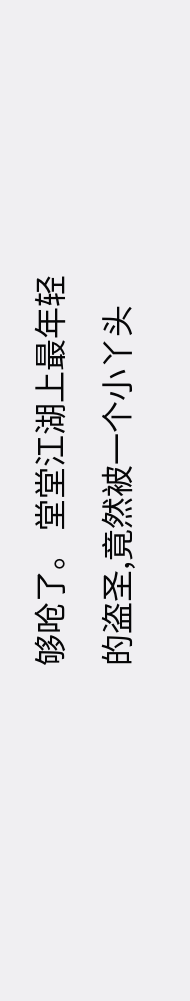够呛了。 堂堂江湖上最年轻的盗圣,竟然被一个小丫头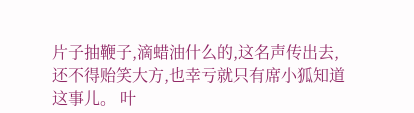片子抽鞭子,滴蜡油什么的,这名声传出去,还不得贻笑大方,也幸亏就只有席小狐知道这事儿。 叶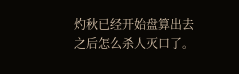灼秋已经开始盘算出去之后怎么杀人灭口了。